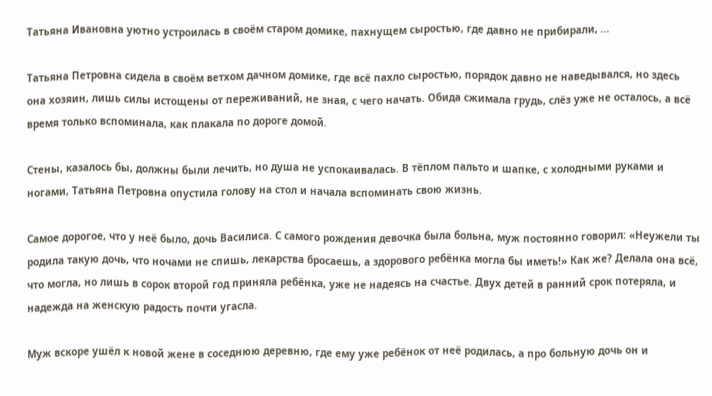Татьяна Ивановна уютно устроилась в своём старом домике, пахнущем сыростью, где давно не прибирали, …

Татьяна Петровна сидела в своём ветхом дачном домике, где всё пахло сыростью, порядок давно не наведывался, но здесь она хозяин, лишь силы истощены от переживаний, не зная, с чего начать. Обида сжимала грудь, слёз уже не осталось, а всё время только вспоминала, как плакала по дороге домой.

Стены, казалось бы, должны были лечить, но душа не успокаивалась. В тёплом пальто и шапке, с холодными руками и ногами, Татьяна Петровна опустила голову на стол и начала вспоминать свою жизнь.

Самое дорогое, что у неё было, дочь Василиса. С самого рождения девочка была больна, муж постоянно говорил: «Неужели ты родила такую дочь, что ночами не спишь, лекарства бросаешь, а здорового ребёнка могла бы иметь!» Как же? Делала она всё, что могла, но лишь в сорок второй год приняла ребёнка, уже не надеясь на счастье. Двух детей в ранний срок потеряла, и надежда на женскую радость почти угасла.

Муж вскоре ушёл к новой жене в соседнюю деревню, где ему уже ребёнок от неё родилась, а про больную дочь он и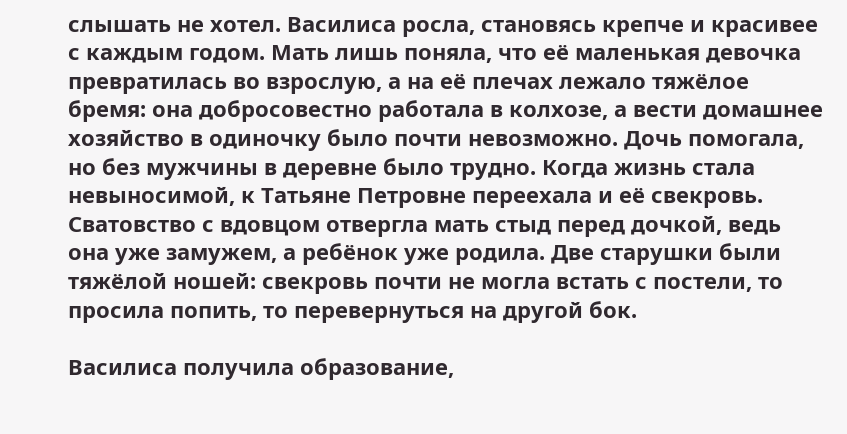слышать не хотел. Василиса росла, становясь крепче и красивее с каждым годом. Мать лишь поняла, что её маленькая девочка превратилась во взрослую, а на её плечах лежало тяжёлое бремя: она добросовестно работала в колхозе, а вести домашнее хозяйство в одиночку было почти невозможно. Дочь помогала, но без мужчины в деревне было трудно. Когда жизнь стала невыносимой, к Татьяне Петровне переехала и её свекровь. Сватовство с вдовцом отвергла мать стыд перед дочкой, ведь она уже замужем, а ребёнок уже родила. Две старушки были тяжёлой ношей: свекровь почти не могла встать с постели, то просила попить, то перевернуться на другой бок.

Василиса получила образование,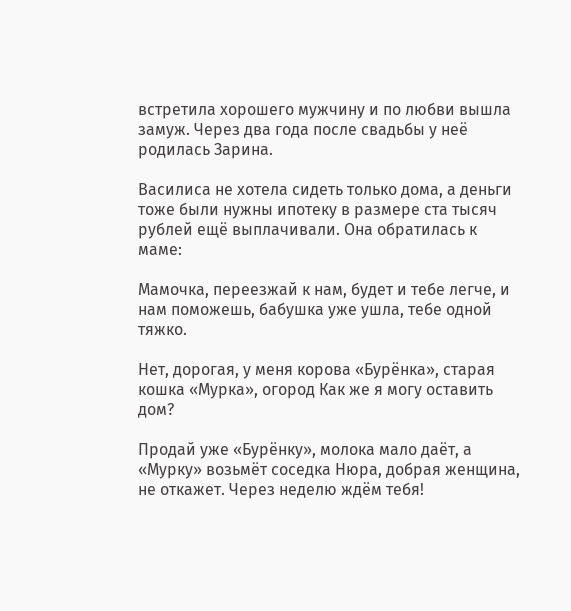встретила хорошего мужчину и по любви вышла замуж. Через два года после свадьбы у неё родилась Зарина.

Василиса не хотела сидеть только дома, а деньги тоже были нужны ипотеку в размере ста тысяч рублей ещё выплачивали. Она обратилась к маме:

Мамочка, переезжай к нам, будет и тебе легче, и нам поможешь, бабушка уже ушла, тебе одной тяжко.

Нет, дорогая, у меня корова «Бурёнка», старая кошка «Мурка», огород Как же я могу оставить дом?

Продай уже «Бурёнку», молока мало даёт, а «Мурку» возьмёт соседка Нюра, добрая женщина, не откажет. Через неделю ждём тебя!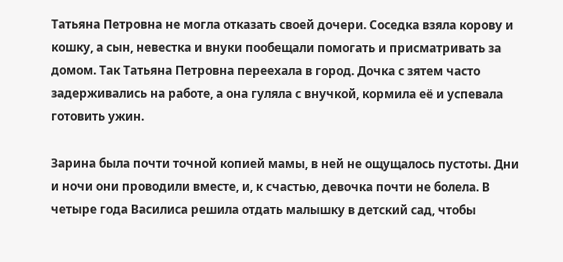Татьяна Петровна не могла отказать своей дочери. Соседка взяла корову и кошку, а сын, невестка и внуки пообещали помогать и присматривать за домом. Так Татьяна Петровна переехала в город. Дочка с зятем часто задерживались на работе, а она гуляла с внучкой, кормила её и успевала готовить ужин.

Зарина была почти точной копией мамы, в ней не ощущалось пустоты. Дни и ночи они проводили вместе, и, к счастью, девочка почти не болела. В четыре года Василиса решила отдать малышку в детский сад, чтобы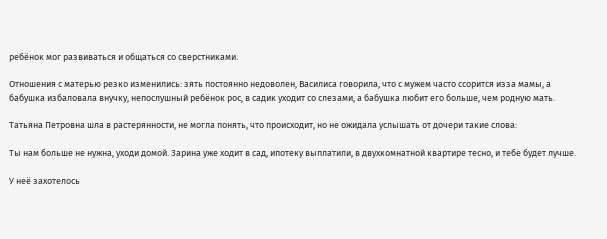ребёнок мог развиваться и общаться со сверстниками.

Отношения с матерью резко изменились: зять постоянно недоволен, Василиса говорила, что с мужем часто ссорится изза мамы, а бабушка избаловала внучку, непослушный ребёнок рос, в садик уходит со слезами, а бабушка любит его больше, чем родную мать.

Татьяна Петровна шла в растерянности, не могла понять, что происходит, но не ожидала услышать от дочери такие слова:

Ты нам больше не нужна, уходи домой. Зарина уже ходит в сад, ипотеку выплатили, в двухкомнатной квартире тесно, и тебе будет лучше.

У неё захотелось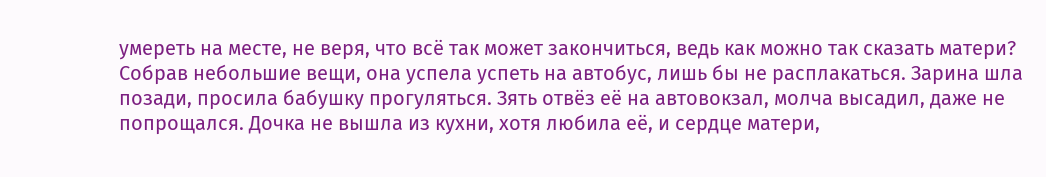умереть на месте, не веря, что всё так может закончиться, ведь как можно так сказать матери? Собрав небольшие вещи, она успела успеть на автобус, лишь бы не расплакаться. Зарина шла позади, просила бабушку прогуляться. Зять отвёз её на автовокзал, молча высадил, даже не попрощался. Дочка не вышла из кухни, хотя любила её, и сердце матери,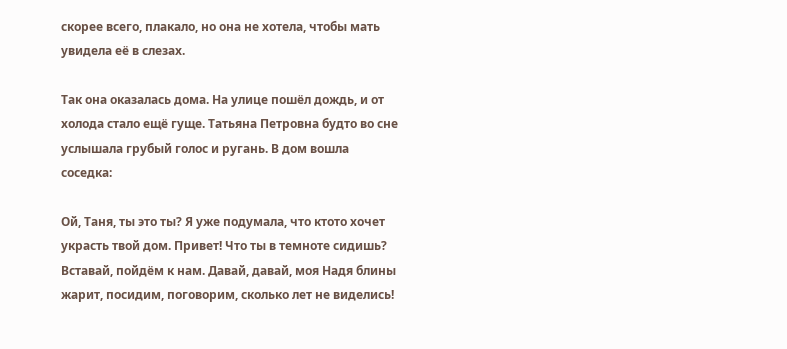скорее всего, плакало, но она не хотела, чтобы мать увидела её в слезах.

Так она оказалась дома. На улице пошёл дождь, и от холода стало ещё гуще. Татьяна Петровна будто во сне услышала грубый голос и ругань. В дом вошла соседка:

Ой, Таня, ты это ты? Я уже подумала, что ктото хочет украсть твой дом. Привет! Что ты в темноте сидишь? Вставай, пойдём к нам. Давай, давай, моя Надя блины жарит, посидим, поговорим, сколько лет не виделись!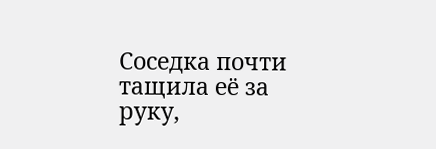Соседка почти тащила её за руку,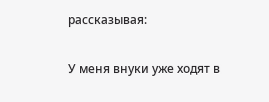рассказывая:

У меня внуки уже ходят в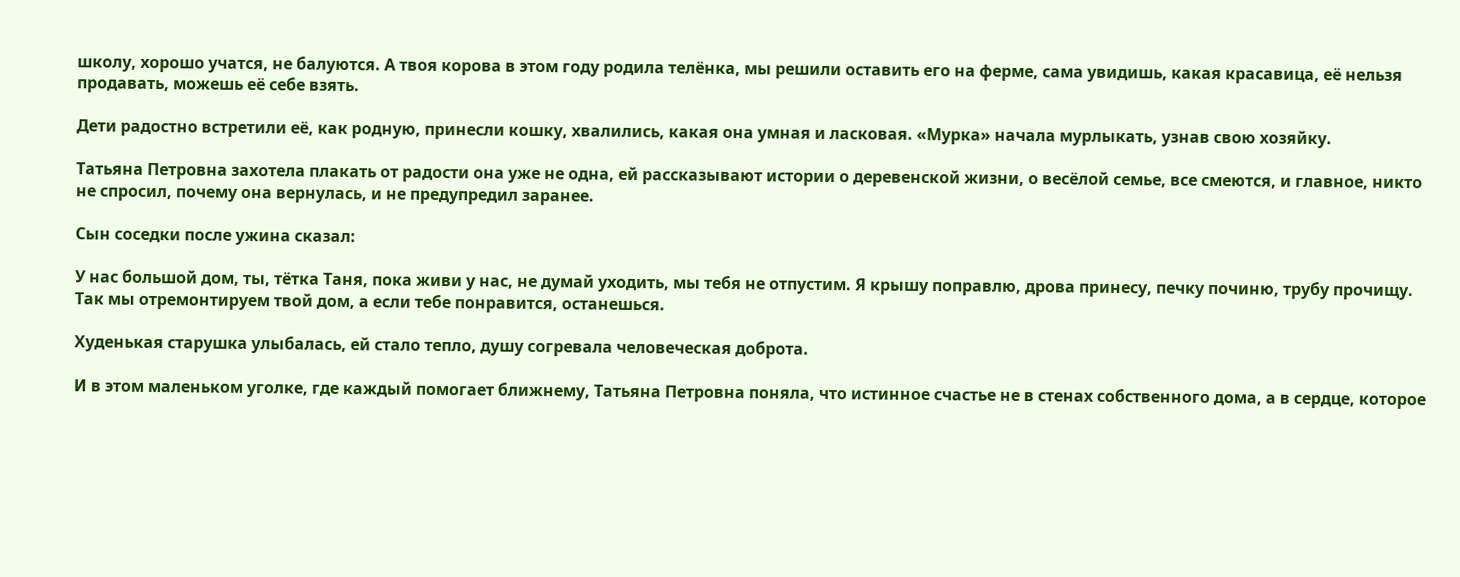школу, хорошо учатся, не балуются. А твоя корова в этом году родила телёнка, мы решили оставить его на ферме, сама увидишь, какая красавица, её нельзя продавать, можешь её себе взять.

Дети радостно встретили её, как родную, принесли кошку, хвалились, какая она умная и ласковая. «Мурка» начала мурлыкать, узнав свою хозяйку.

Татьяна Петровна захотела плакать от радости она уже не одна, ей рассказывают истории о деревенской жизни, о весёлой семье, все смеются, и главное, никто не спросил, почему она вернулась, и не предупредил заранее.

Сын соседки после ужина сказал:

У нас большой дом, ты, тётка Таня, пока живи у нас, не думай уходить, мы тебя не отпустим. Я крышу поправлю, дрова принесу, печку починю, трубу прочищу. Так мы отремонтируем твой дом, а если тебе понравится, останешься.

Худенькая старушка улыбалась, ей стало тепло, душу согревала человеческая доброта.

И в этом маленьком уголке, где каждый помогает ближнему, Татьяна Петровна поняла, что истинное счастье не в стенах собственного дома, а в сердце, которое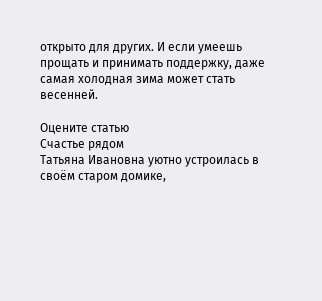открыто для других. И если умеешь прощать и принимать поддержку, даже самая холодная зима может стать весенней.

Оцените статью
Счастье рядом
Татьяна Ивановна уютно устроилась в своём старом домике,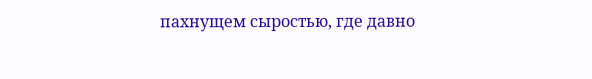пахнущем сыростью, где давно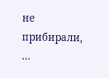не прибирали, …